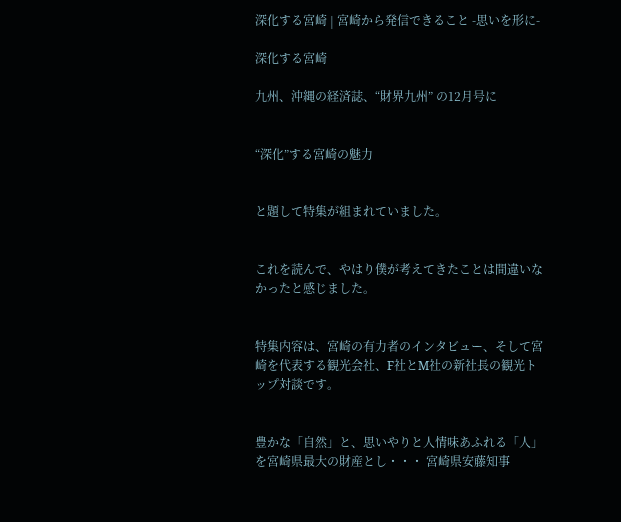深化する宮崎 | 宮崎から発信できること -思いを形に-

深化する宮崎

九州、沖縄の経済誌、“財界九州” の12月号に


“深化”する宮崎の魅力


と題して特集が組まれていました。


これを読んで、やはり僕が考えてきたことは間違いなかったと感じました。


特集内容は、宮崎の有力者のインタビュー、そして宮崎を代表する観光会社、F社とM社の新社長の観光トップ対談です。


豊かな「自然」と、思いやりと人情味あふれる「人」を宮崎県最大の財産とし・・・ 宮崎県安藤知事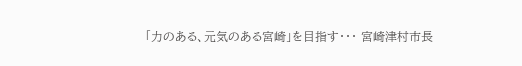「力のある、元気のある宮崎」を目指す・・・ 宮崎津村市長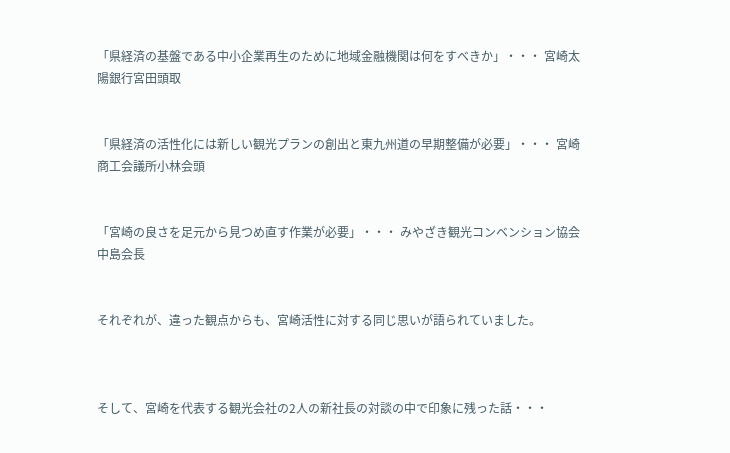「県経済の基盤である中小企業再生のために地域金融機関は何をすべきか」・・・ 宮崎太陽銀行宮田頭取


「県経済の活性化には新しい観光プランの創出と東九州道の早期整備が必要」・・・ 宮崎商工会議所小林会頭


「宮崎の良さを足元から見つめ直す作業が必要」・・・ みやざき観光コンベンション協会中島会長


それぞれが、違った観点からも、宮崎活性に対する同じ思いが語られていました。



そして、宮崎を代表する観光会社の2人の新社長の対談の中で印象に残った話・・・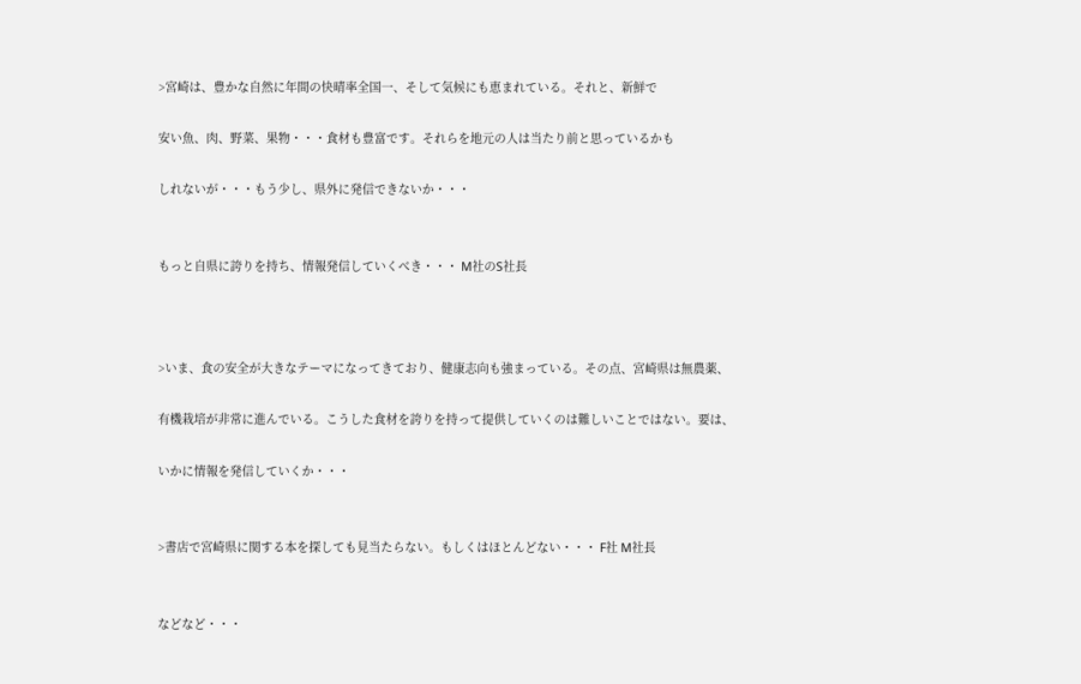>宮崎は、豊かな自然に年間の快晴率全国一、そして気候にも恵まれている。それと、新鮮で

安い魚、肉、野菜、果物・・・食材も豊富です。それらを地元の人は当たり前と思っているかも

しれないが・・・もう少し、県外に発信できないか・・・


もっと自県に誇りを持ち、情報発信していくべき・・・ M社のS社長



>いま、食の安全が大きなテーマになってきており、健康志向も強まっている。その点、宮崎県は無農薬、

有機栽培が非常に進んでいる。こうした食材を誇りを持って提供していくのは難しいことではない。要は、

いかに情報を発信していくか・・・


>書店で宮崎県に関する本を探しても見当たらない。もしくはほとんどない・・・ F社 M社長


などなど・・・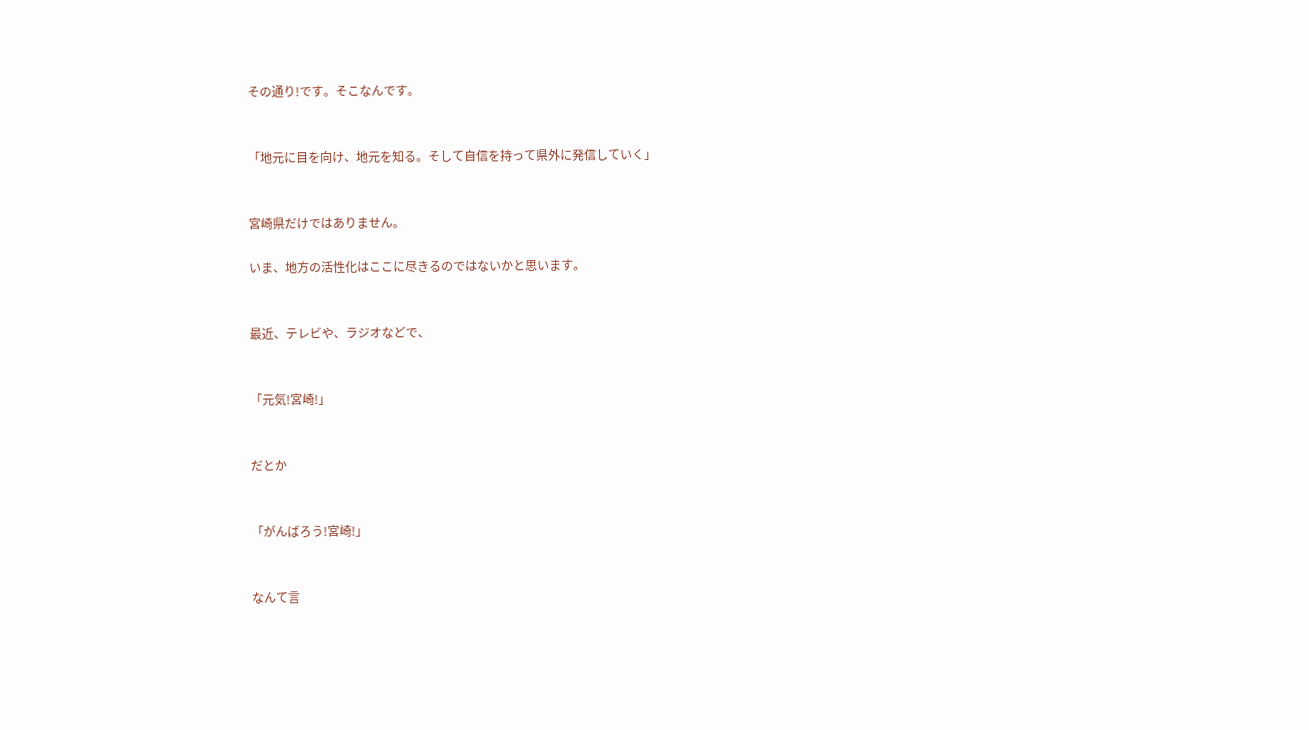その通り!です。そこなんです。


「地元に目を向け、地元を知る。そして自信を持って県外に発信していく」


宮崎県だけではありません。

いま、地方の活性化はここに尽きるのではないかと思います。


最近、テレビや、ラジオなどで、


「元気!宮崎!」


だとか


「がんばろう!宮崎!」


なんて言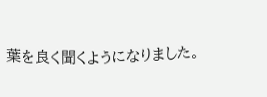葉を良く聞くようになりました。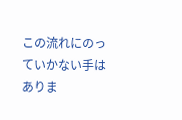この流れにのっていかない手はありま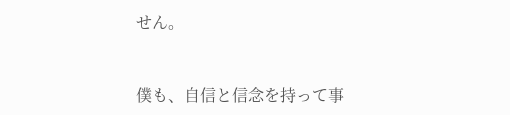せん。


僕も、自信と信念を持って事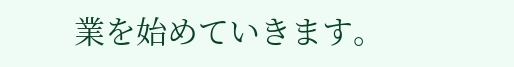業を始めていきます。